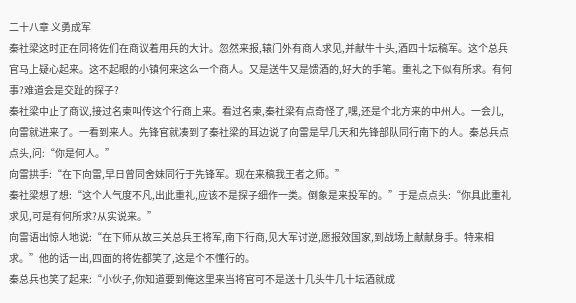二十八章 义勇成军
秦社梁这时正在同将佐们在商议着用兵的大计。忽然来报,辕门外有商人求见,并献牛十头,酒四十坛稿军。这个总兵官马上疑心起来。这不起眼的小镇何来这么一个商人。又是送牛又是馈酒的,好大的手笔。重礼之下似有所求。有何事?难道会是交趾的探子?
秦社梁中止了商议,接过名柬叫传这个行商上来。看过名柬,秦社梁有点奇怪了,嘿,还是个北方来的中州人。一会儿,向雷就进来了。一看到来人。先锋官就凑到了秦社梁的耳边说了向雷是早几天和先锋部队同行南下的人。秦总兵点点头,问:“你是何人。”
向雷拱手:“在下向雷,早日曾同舍妹同行于先锋军。现在来稿我王者之师。”
秦社梁想了想:“这个人气度不凡,出此重礼,应该不是探子细作一类。倒象是来投军的。”于是点点头:“你具此重礼求见,可是有何所求?从实说来。”
向雷语出惊人地说:“在下师从故三关总兵王将军,南下行商,见大军讨逆,愿报效国家,到战场上献献身手。特来相求。”他的话一出,四面的将佐都笑了,这是个不懂行的。
秦总兵也笑了起来:“小伙子,你知道要到俺这里来当将官可不是送十几头牛几十坛酒就成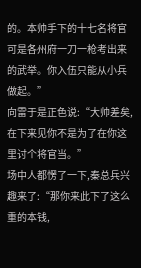的。本帅手下的十七名将官可是各州府一刀一枪考出来的武举。你入伍只能从小兵做起。”
向雷于是正色说:“大帅差矣,在下来见你不是为了在你这里讨个将官当。”
场中人都愣了一下,秦总兵兴趣来了:“那你来此下了这么重的本钱,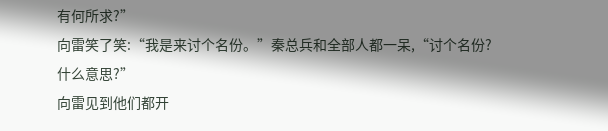有何所求?”
向雷笑了笑:“我是来讨个名份。”秦总兵和全部人都一呆,“讨个名份?什么意思?”
向雷见到他们都开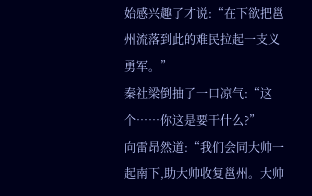始感兴趣了才说:“在下欲把邕州流落到此的难民拉起一支义勇军。”
秦社梁倒抽了一口凉气:“这个……你这是要干什么?”
向雷昂然道:“我们会同大帅一起南下,助大帅收复邕州。大帅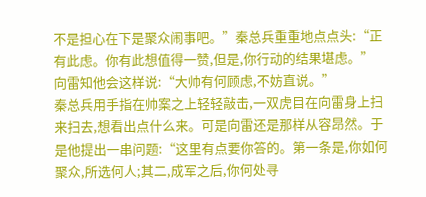不是担心在下是聚众闹事吧。”秦总兵重重地点点头:“正有此虑。你有此想值得一赞,但是,你行动的结果堪虑。”
向雷知他会这样说:“大帅有何顾虑,不妨直说。”
秦总兵用手指在帅案之上轻轻敲击,一双虎目在向雷身上扫来扫去,想看出点什么来。可是向雷还是那样从容昂然。于是他提出一串问题:“这里有点要你答的。第一条是,你如何聚众,所选何人;其二,成军之后,你何处寻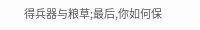得兵器与粮草;最后,你如何保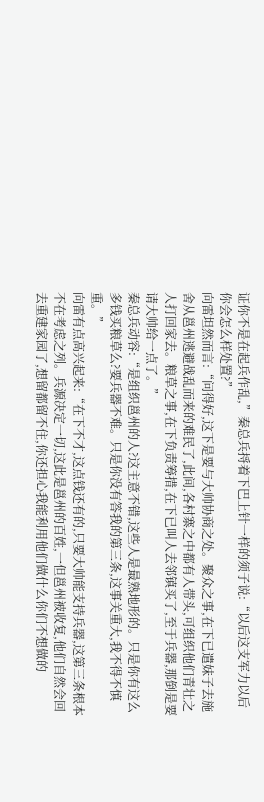证你不是在起兵作乱,”秦总兵捋着下巴上针一样的须子说:“以后这支军力以后你会怎么样处置?”
向雷坦然而言:“问得好,这下是要与大帅协商之处。聚众之事,在下已遣妹子去施舍从邕州逃避战乱而来的难民了,此间,各村寨之中都有人带头,可组织他们青壮之人打回家去。粮草之事,在下负责筹措,在下已叫人去邻镇买了,至于兵器,那倒是要请大帅给一点了。”
秦总兵动容:“是组织邕州的人?这主意不错,这些人是最熟地形的。只是你有这么多钱买粮草么?要兵器不难。只是你没有答我的第三条,这事关重大,我不得不慎重。”
向雷有点高兴起来:“在下不才,这点钱还有的,只要大帅能支持兵器,这第三条根本不在考虑之列。兵源决定一切,这此是邕州的百姓,一但邕州被收复,他们自然会回去重建家园了,想留都留不住,你还担心我能利用他们做什么你们不想做的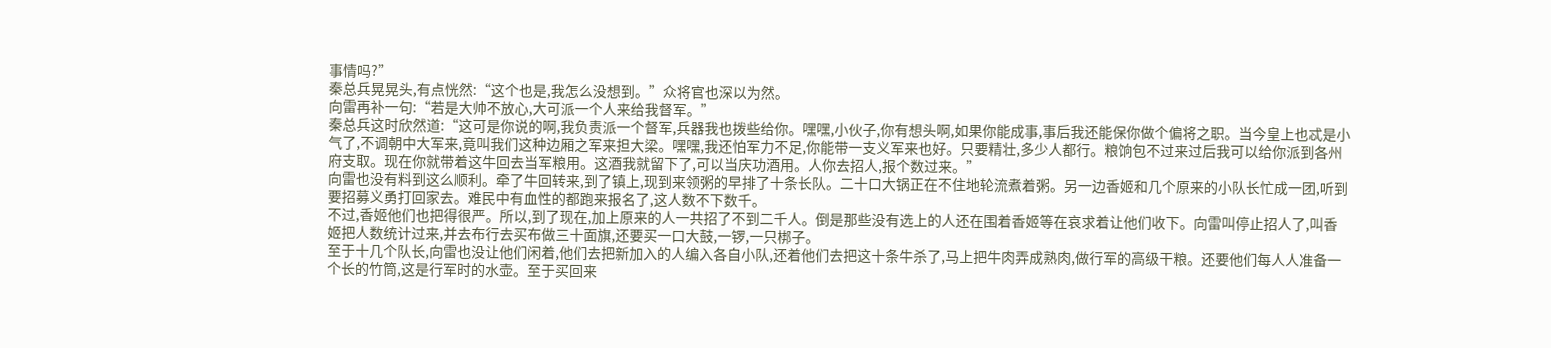事情吗?”
秦总兵晃晃头,有点恍然:“这个也是,我怎么没想到。”众将官也深以为然。
向雷再补一句:“若是大帅不放心,大可派一个人来给我督军。”
秦总兵这时欣然道:“这可是你说的啊,我负责派一个督军,兵器我也拨些给你。嘿嘿,小伙子,你有想头啊,如果你能成事,事后我还能保你做个偏将之职。当今皇上也忒是小气了,不调朝中大军来,竟叫我们这种边厢之军来担大梁。嘿嘿,我还怕军力不足,你能带一支义军来也好。只要精壮,多少人都行。粮饷包不过来过后我可以给你派到各州府支取。现在你就带着这牛回去当军粮用。这酒我就留下了,可以当庆功酒用。人你去招人,报个数过来。”
向雷也没有料到这么顺利。牵了牛回转来,到了镇上,现到来领粥的早排了十条长队。二十口大锅正在不住地轮流煮着粥。另一边香姬和几个原来的小队长忙成一团,听到要招募义勇打回家去。难民中有血性的都跑来报名了,这人数不下数千。
不过,香姬他们也把得很严。所以,到了现在,加上原来的人一共招了不到二千人。倒是那些没有选上的人还在围着香姬等在哀求着让他们收下。向雷叫停止招人了,叫香姬把人数统计过来,并去布行去买布做三十面旗,还要买一口大鼓,一锣,一只梆子。
至于十几个队长,向雷也没让他们闲着,他们去把新加入的人编入各自小队,还着他们去把这十条牛杀了,马上把牛肉弄成熟肉,做行军的高级干粮。还要他们每人人准备一个长的竹筒,这是行军时的水壶。至于买回来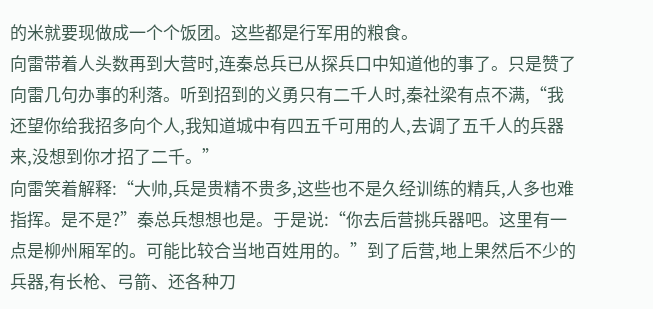的米就要现做成一个个饭团。这些都是行军用的粮食。
向雷带着人头数再到大营时,连秦总兵已从探兵口中知道他的事了。只是赞了向雷几句办事的利落。听到招到的义勇只有二千人时,秦社梁有点不满,“我还望你给我招多向个人,我知道城中有四五千可用的人,去调了五千人的兵器来,没想到你才招了二千。”
向雷笑着解释:“大帅,兵是贵精不贵多,这些也不是久经训练的精兵,人多也难指挥。是不是?”秦总兵想想也是。于是说:“你去后营挑兵器吧。这里有一点是柳州厢军的。可能比较合当地百姓用的。”到了后营,地上果然后不少的兵器,有长枪、弓箭、还各种刀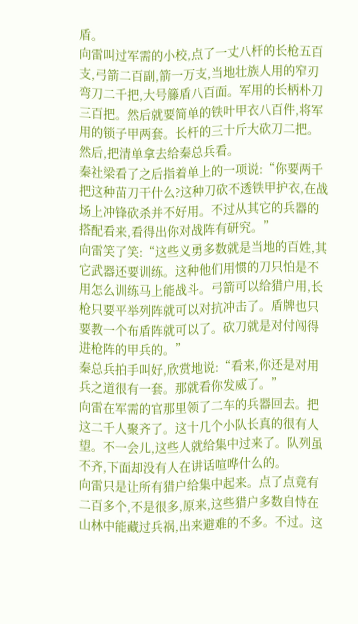盾。
向雷叫过军需的小校,点了一丈八杆的长枪五百支,弓箭二百副,箭一万支,当地壮族人用的窄刃弯刀二千把,大号籐盾八百面。军用的长柄朴刀三百把。然后就要简单的铁叶甲衣八百件,将军用的锁子甲两套。长杆的三十斤大砍刀二把。然后,把清单拿去给秦总兵看。
秦社梁看了之后指着单上的一项说:“你要两千把这种苗刀干什么?这种刀砍不透铁甲护衣,在战场上冲锋砍杀并不好用。不过从其它的兵器的搭配看来,看得出你对战阵有研究。”
向雷笑了笑:“这些义勇多数就是当地的百姓,其它武器还要训练。这种他们用惯的刀只怕是不用怎么训练马上能战斗。弓箭可以给猎户用,长枪只要平举列阵就可以对抗冲击了。盾牌也只要教一个布盾阵就可以了。砍刀就是对付闯得进枪阵的甲兵的。”
秦总兵拍手叫好,欣赏地说:“看来,你还是对用兵之道很有一套。那就看你发威了。”
向雷在军需的官那里领了二车的兵器回去。把这二千人聚齐了。这十几个小队长真的很有人望。不一会儿,这些人就给集中过来了。队列虽不齐,下面却没有人在讲话喧哗什么的。
向雷只是让所有猎户给集中起来。点了点竟有二百多个,不是很多,原来,这些猎户多数自恃在山林中能藏过兵祸,出来避难的不多。不过。这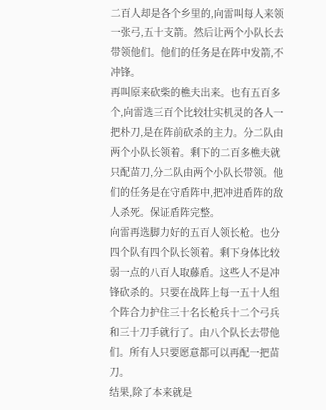二百人却是各个乡里的,向雷叫每人来领一张弓,五十支箭。然后让两个小队长去带领他们。他们的任务是在阵中发箭,不冲锋。
再叫原来砍柴的樵夫出来。也有五百多个,向雷选三百个比较壮实机灵的各人一把朴刀,是在阵前砍杀的主力。分二队由两个小队长领着。剩下的二百多樵夫就只配苗刀,分二队由两个小队长带领。他们的任务是在守盾阵中,把冲进盾阵的敌人杀死。保证盾阵完整。
向雷再选脚力好的五百人领长枪。也分四个队有四个队长领着。剩下身体比较弱一点的八百人取藤盾。这些人不是冲锋砍杀的。只要在战阵上每一五十人组个阵合力护住三十名长枪兵十二个弓兵和三十刀手就行了。由八个队长去带他们。所有人只要愿意都可以再配一把苗刀。
结果,除了本来就是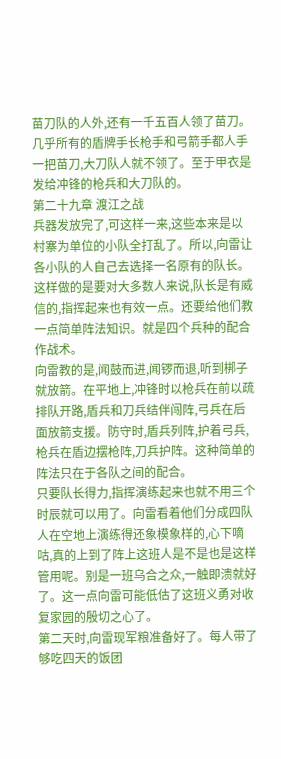苗刀队的人外,还有一千五百人领了苗刀。几乎所有的盾牌手长枪手和弓箭手都人手一把苗刀,大刀队人就不领了。至于甲衣是发给冲锋的枪兵和大刀队的。
第二十九章 渡江之战
兵器发放完了,可这样一来,这些本来是以村寨为单位的小队全打乱了。所以,向雷让各小队的人自己去选择一名原有的队长。这样做的是要对大多数人来说,队长是有威信的,指挥起来也有效一点。还要给他们教一点简单阵法知识。就是四个兵种的配合作战术。
向雷教的是,闻鼓而进,闻锣而退,听到梆子就放箭。在平地上,冲锋时以枪兵在前以疏排队开路,盾兵和刀兵结伴闯阵,弓兵在后面放箭支援。防守时,盾兵列阵,护着弓兵,枪兵在盾边摆枪阵,刀兵护阵。这种简单的阵法只在于各队之间的配合。
只要队长得力,指挥演练起来也就不用三个时辰就可以用了。向雷看着他们分成四队人在空地上演练得还象模象样的,心下嘀咕,真的上到了阵上这班人是不是也是这样管用呢。别是一班乌合之众,一触即溃就好了。这一点向雷可能低估了这班义勇对收复家园的殷切之心了。
第二天时,向雷现军粮准备好了。每人带了够吃四天的饭团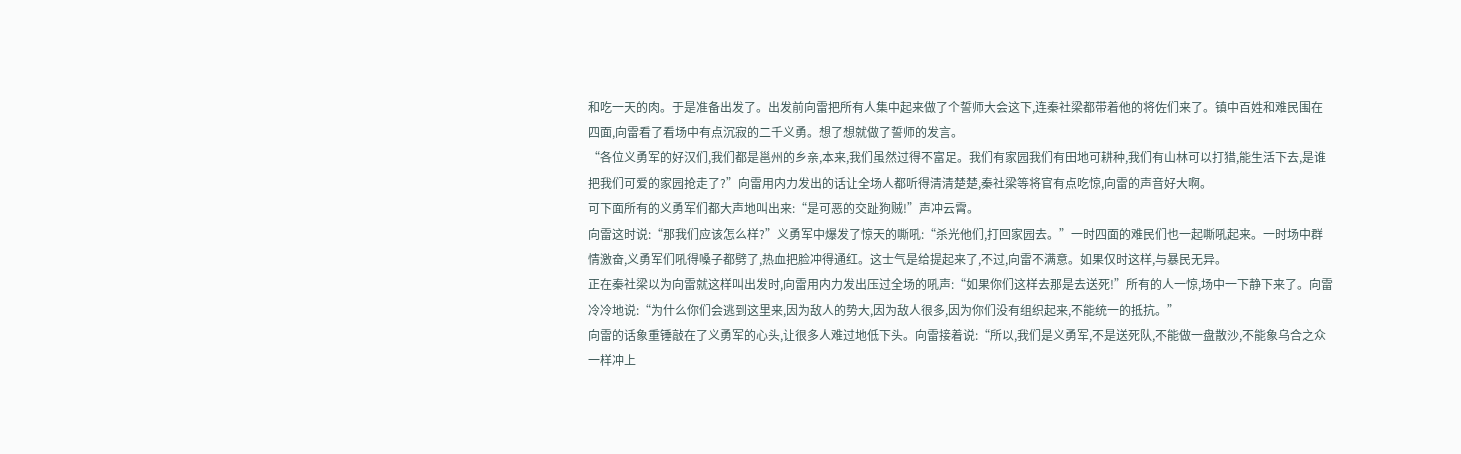和吃一天的肉。于是准备出发了。出发前向雷把所有人集中起来做了个誓师大会这下,连秦社梁都带着他的将佐们来了。镇中百姓和难民围在四面,向雷看了看场中有点沉寂的二千义勇。想了想就做了誓师的发言。
“各位义勇军的好汉们,我们都是邕州的乡亲,本来,我们虽然过得不富足。我们有家园我们有田地可耕种,我们有山林可以打猎,能生活下去,是谁把我们可爱的家园抢走了?”向雷用内力发出的话让全场人都听得清清楚楚,秦社梁等将官有点吃惊,向雷的声音好大啊。
可下面所有的义勇军们都大声地叫出来:“是可恶的交趾狗贼!”声冲云霄。
向雷这时说:“那我们应该怎么样?”义勇军中爆发了惊天的嘶吼:“杀光他们,打回家园去。”一时四面的难民们也一起嘶吼起来。一时场中群情激奋,义勇军们吼得嗓子都劈了,热血把脸冲得通红。这士气是给提起来了,不过,向雷不满意。如果仅时这样,与暴民无异。
正在秦社梁以为向雷就这样叫出发时,向雷用内力发出压过全场的吼声:“如果你们这样去那是去送死!”所有的人一惊,场中一下静下来了。向雷冷冷地说:“为什么你们会逃到这里来,因为敌人的势大,因为敌人很多,因为你们没有组织起来,不能统一的抵抗。”
向雷的话象重锤敲在了义勇军的心头,让很多人难过地低下头。向雷接着说:“所以,我们是义勇军,不是送死队,不能做一盘散沙,不能象乌合之众一样冲上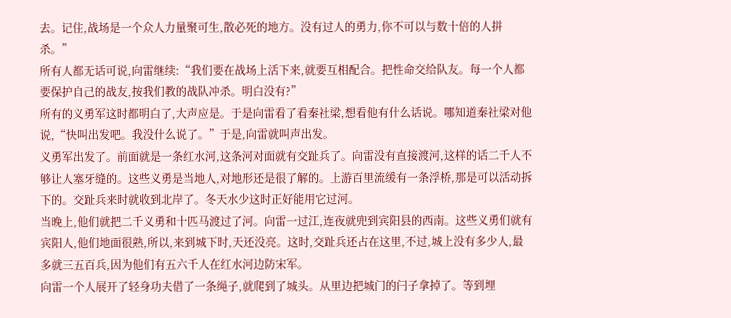去。记住,战场是一个众人力量聚可生,散必死的地方。没有过人的勇力,你不可以与数十倍的人拼杀。”
所有人都无话可说,向雷继续:“我们要在战场上活下来,就要互相配合。把性命交给队友。每一个人都要保护自己的战友,按我们教的战队冲杀。明白没有?”
所有的义勇军这时都明白了,大声应是。于是向雷看了看秦社梁,想看他有什么话说。哪知道秦社梁对他说,“快叫出发吧。我没什么说了。”于是,向雷就叫声出发。
义勇军出发了。前面就是一条红水河,这条河对面就有交趾兵了。向雷没有直接渡河,这样的话二千人不够让人塞牙缝的。这些义勇是当地人,对地形还是很了解的。上游百里流缓有一条浮桥,那是可以活动拆下的。交趾兵来时就收到北岸了。冬天水少这时正好能用它过河。
当晚上,他们就把二千义勇和十匹马渡过了河。向雷一过江,连夜就兜到宾阳县的西南。这些义勇们就有宾阳人,他们地面很熟,所以,来到城下时,天还没亮。这时,交趾兵还占在这里,不过,城上没有多少人,最多就三五百兵,因为他们有五六千人在红水河边防宋军。
向雷一个人展开了轻身功夫借了一条绳子,就爬到了城头。从里边把城门的闩子拿掉了。等到埋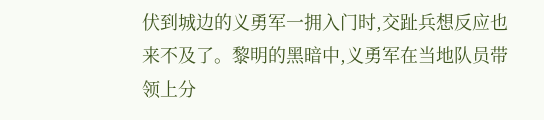伏到城边的义勇军一拥入门时,交趾兵想反应也来不及了。黎明的黑暗中,义勇军在当地队员带领上分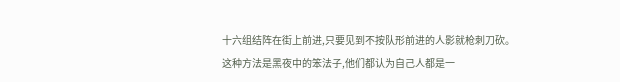十六组结阵在街上前进,只要见到不按队形前进的人影就枪刺刀砍。
这种方法是黑夜中的笨法子,他们都认为自己人都是一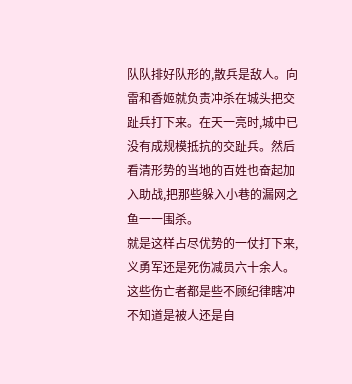队队排好队形的,散兵是敌人。向雷和香姬就负责冲杀在城头把交趾兵打下来。在天一亮时,城中已没有成规模抵抗的交趾兵。然后看清形势的当地的百姓也奋起加入助战,把那些躲入小巷的漏网之鱼一一围杀。
就是这样占尽优势的一仗打下来,义勇军还是死伤减员六十余人。这些伤亡者都是些不顾纪律瞎冲不知道是被人还是自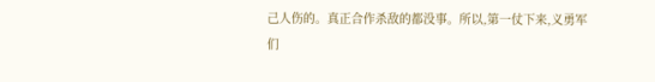己人伤的。真正合作杀敌的都没事。所以,第一仗下来,义勇军们